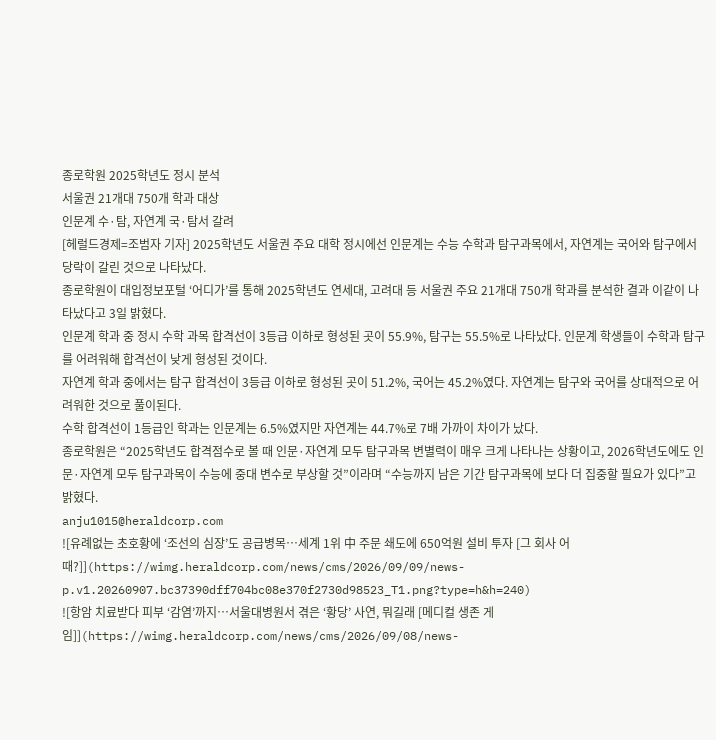종로학원 2025학년도 정시 분석
서울권 21개대 750개 학과 대상
인문계 수·탐, 자연계 국·탐서 갈려
[헤럴드경제=조범자 기자] 2025학년도 서울권 주요 대학 정시에선 인문계는 수능 수학과 탐구과목에서, 자연계는 국어와 탐구에서 당락이 갈린 것으로 나타났다.
종로학원이 대입정보포털 ‘어디가’를 통해 2025학년도 연세대, 고려대 등 서울권 주요 21개대 750개 학과를 분석한 결과 이같이 나타났다고 3일 밝혔다.
인문계 학과 중 정시 수학 과목 합격선이 3등급 이하로 형성된 곳이 55.9%, 탐구는 55.5%로 나타났다. 인문계 학생들이 수학과 탐구를 어려워해 합격선이 낮게 형성된 것이다.
자연계 학과 중에서는 탐구 합격선이 3등급 이하로 형성된 곳이 51.2%, 국어는 45.2%였다. 자연계는 탐구와 국어를 상대적으로 어려워한 것으로 풀이된다.
수학 합격선이 1등급인 학과는 인문계는 6.5%였지만 자연계는 44.7%로 7배 가까이 차이가 났다.
종로학원은 “2025학년도 합격점수로 볼 때 인문·자연계 모두 탐구과목 변별력이 매우 크게 나타나는 상황이고, 2026학년도에도 인문·자연계 모두 탐구과목이 수능에 중대 변수로 부상할 것”이라며 “수능까지 남은 기간 탐구과목에 보다 더 집중할 필요가 있다”고 밝혔다.
anju1015@heraldcorp.com
![유례없는 초호황에 ‘조선의 심장’도 공급병목…세계 1위 中 주문 쇄도에 650억원 설비 투자 [그 회사 어때?]](https://wimg.heraldcorp.com/news/cms/2026/09/09/news-p.v1.20260907.bc37390dff704bc08e370f2730d98523_T1.png?type=h&h=240)
![항암 치료받다 피부 ‘감염’까지…서울대병원서 겪은 ‘황당’ 사연, 뭐길래 [메디컬 생존 게임]](https://wimg.heraldcorp.com/news/cms/2026/09/08/news-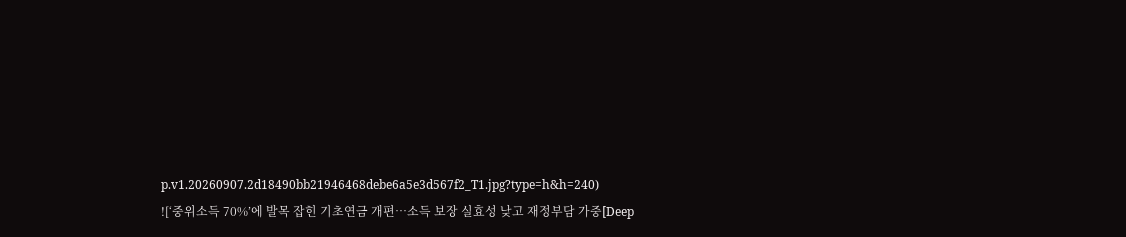p.v1.20260907.2d18490bb21946468debe6a5e3d567f2_T1.jpg?type=h&h=240)
![‘중위소득 70%’에 발목 잡힌 기초연금 개편…소득 보장 실효성 낮고 재정부담 가중[Deep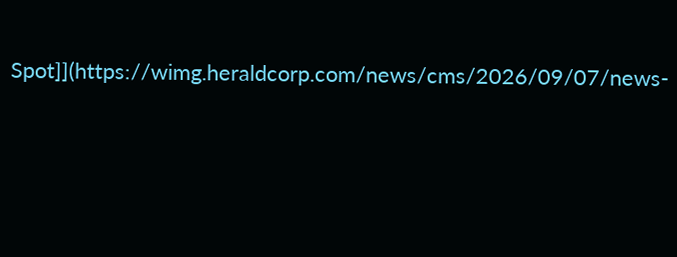Spot]](https://wimg.heraldcorp.com/news/cms/2026/09/07/news-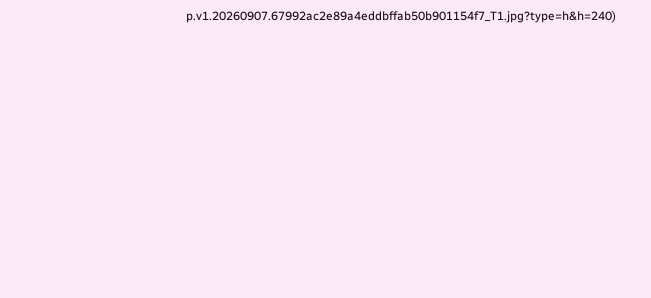p.v1.20260907.67992ac2e89a4eddbffab50b901154f7_T1.jpg?type=h&h=240)